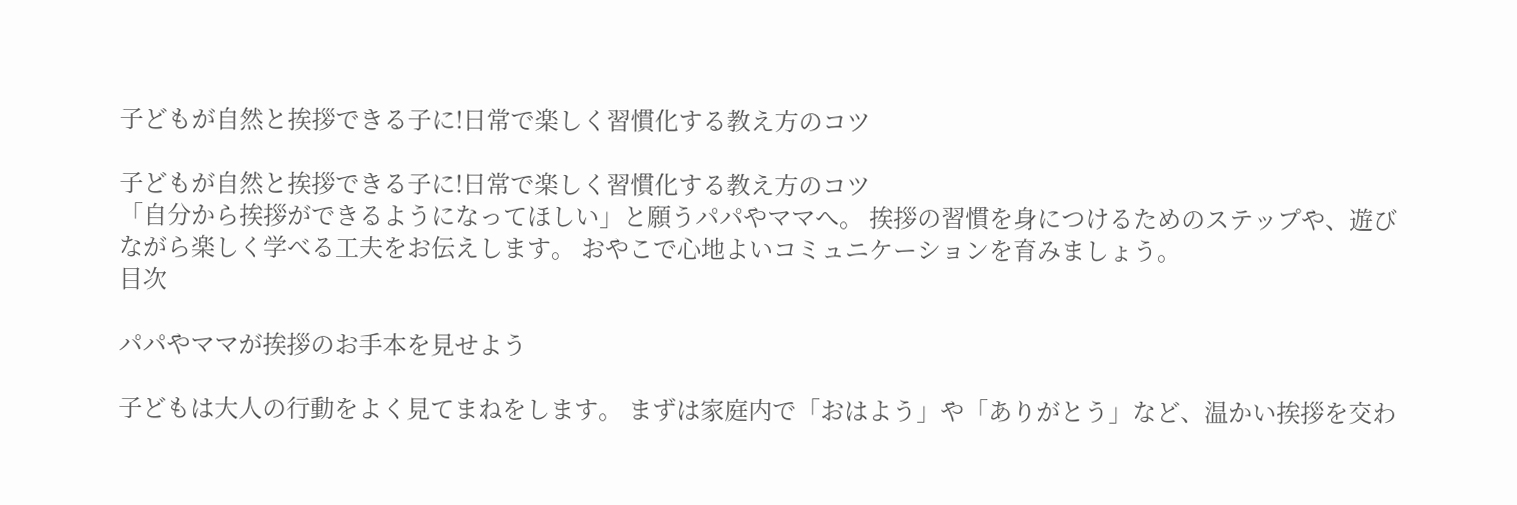子どもが自然と挨拶できる子に!日常で楽しく習慣化する教え方のコツ

子どもが自然と挨拶できる子に!日常で楽しく習慣化する教え方のコツ
「自分から挨拶ができるようになってほしい」と願うパパやママへ。 挨拶の習慣を身につけるためのステップや、遊びながら楽しく学べる工夫をお伝えします。 おやこで心地よいコミュニケーションを育みましょう。
目次

パパやママが挨拶のお手本を見せよう

子どもは大人の行動をよく見てまねをします。 まずは家庭内で「おはよう」や「ありがとう」など、温かい挨拶を交わ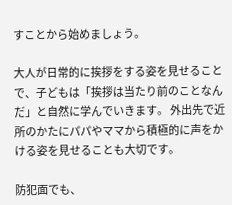すことから始めましょう。

大人が日常的に挨拶をする姿を見せることで、子どもは「挨拶は当たり前のことなんだ」と自然に学んでいきます。 外出先で近所のかたにパパやママから積極的に声をかける姿を見せることも大切です。

防犯面でも、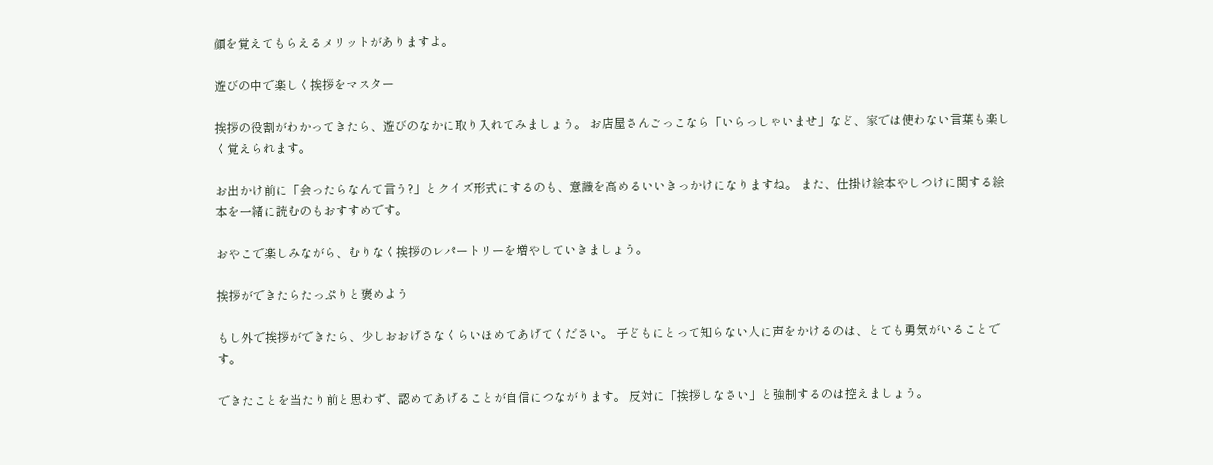顔を覚えてもらえるメリットがありますよ。

遊びの中で楽しく挨拶をマスター

挨拶の役割がわかってきたら、遊びのなかに取り入れてみましょう。 お店屋さんごっこなら「いらっしゃいませ」など、家では使わない言葉も楽しく覚えられます。

お出かけ前に「会ったらなんて言う?」とクイズ形式にするのも、意識を高めるいいきっかけになりますね。 また、仕掛け絵本やしつけに関する絵本を一緒に読むのもおすすめです。

おやこで楽しみながら、むりなく挨拶のレパートリーを増やしていきましょう。

挨拶ができたらたっぷりと褒めよう

もし外で挨拶ができたら、少しおおげさなくらいほめてあげてください。 子どもにとって知らない人に声をかけるのは、とても勇気がいることです。

できたことを当たり前と思わず、認めてあげることが自信につながります。 反対に「挨拶しなさい」と強制するのは控えましょう。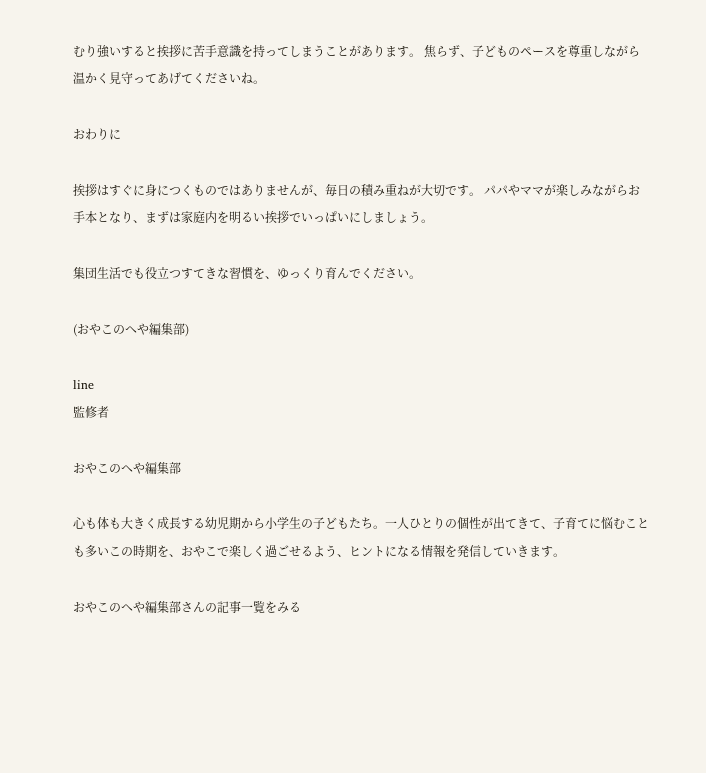むり強いすると挨拶に苦手意識を持ってしまうことがあります。 焦らず、子どものペースを尊重しながら温かく見守ってあげてくださいね。

おわりに

挨拶はすぐに身につくものではありませんが、毎日の積み重ねが大切です。 パパやママが楽しみながらお手本となり、まずは家庭内を明るい挨拶でいっぱいにしましょう。

集団生活でも役立つすてきな習慣を、ゆっくり育んでください。

(おやこのへや編集部)

line
監修者

おやこのへや編集部

心も体も大きく成長する幼児期から小学生の子どもたち。一人ひとりの個性が出てきて、子育てに悩むことも多いこの時期を、おやこで楽しく過ごせるよう、ヒントになる情報を発信していきます。

おやこのへや編集部さんの記事一覧をみる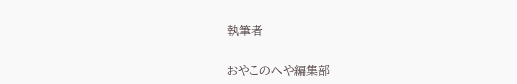執筆者

おやこのへや編集部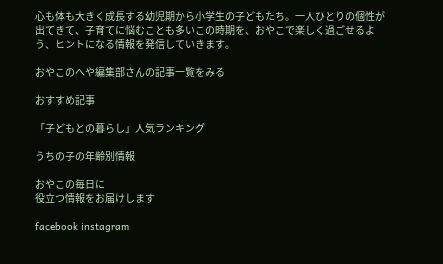心も体も大きく成長する幼児期から小学生の子どもたち。一人ひとりの個性が出てきて、子育てに悩むことも多いこの時期を、おやこで楽しく過ごせるよう、ヒントになる情報を発信していきます。

おやこのへや編集部さんの記事一覧をみる

おすすめ記事

「子どもとの暮らし」人気ランキング

うちの子の年齢別情報

おやこの毎日に
役立つ情報をお届けします

facebook instagram